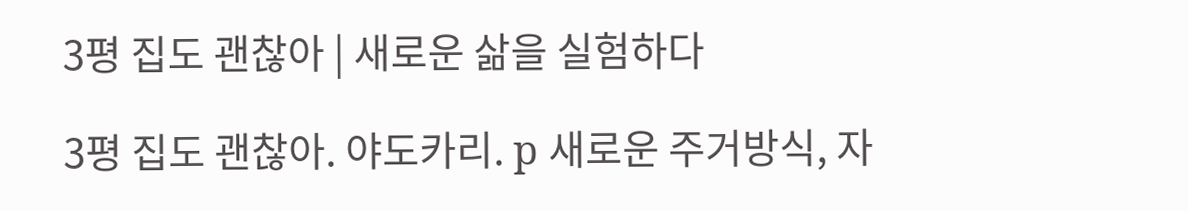3평 집도 괜찮아 | 새로운 삶을 실험하다

3평 집도 괜찮아. 야도카리. p 새로운 주거방식, 자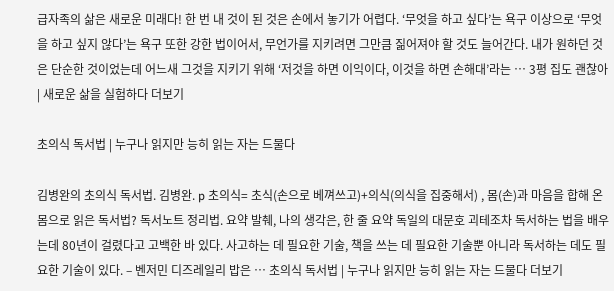급자족의 삶은 새로운 미래다! 한 번 내 것이 된 것은 손에서 놓기가 어렵다. ‘무엇을 하고 싶다’는 욕구 이상으로 ‘무엇을 하고 싶지 않다’는 욕구 또한 강한 법이어서, 무언가를 지키려면 그만큼 짊어져야 할 것도 늘어간다. 내가 원하던 것은 단순한 것이었는데 어느새 그것을 지키기 위해 ‘저것을 하면 이익이다, 이것을 하면 손해대’라는 … 3평 집도 괜찮아 | 새로운 삶을 실험하다 더보기

초의식 독서법 | 누구나 읽지만 능히 읽는 자는 드물다

김병완의 초의식 독서법. 김병완. p 초의식= 초식(손으로 베껴쓰고)+의식(의식을 집중해서) , 몸(손)과 마음을 합해 온몸으로 읽은 독서법? 독서노트 정리법. 요약 발췌, 나의 생각은, 한 줄 요약 독일의 대문호 괴테조차 독서하는 법을 배우는데 80년이 걸렸다고 고백한 바 있다. 사고하는 데 필요한 기술, 책을 쓰는 데 필요한 기술뿐 아니라 독서하는 데도 필요한 기술이 있다. – 벤저민 디즈레일리 밥은 … 초의식 독서법 | 누구나 읽지만 능히 읽는 자는 드물다 더보기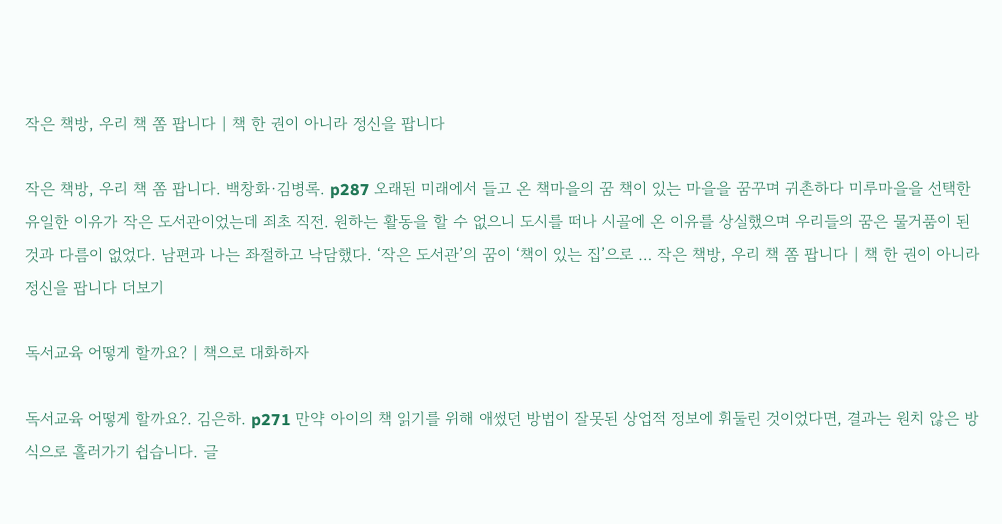작은 책방, 우리 책 쫌 팝니다 | 책 한 권이 아니라 정신을 팝니다

작은 책방, 우리 책 쫌 팝니다. 백창화·김병록. p287 오래된 미래에서 들고 온 책마을의 꿈 책이 있는 마을을 꿈꾸며 귀촌하다 미루마을을 선택한 유일한 이유가 작은 도서관이었는데 죄초 직전. 원하는 활동을 할 수 없으니 도시를 떠나 시골에 온 이유를 상실했으며 우리들의 꿈은 물거품이 된 것과 다름이 없었다. 남편과 나는 좌절하고 낙담했다. ‘작은 도서관’의 꿈이 ‘책이 있는 집’으로 … 작은 책방, 우리 책 쫌 팝니다 | 책 한 권이 아니라 정신을 팝니다 더보기

독서교육 어떻게 할까요? | 책으로 대화하자

독서교육 어떻게 할까요?. 김은하. p271 만약 아이의 책 읽기를 위해 애썼던 방법이 잘못된 상업적 정보에 휘둘린 것이었다면, 결과는 원치 않은 방식으로 흘러가기 쉽습니다. 글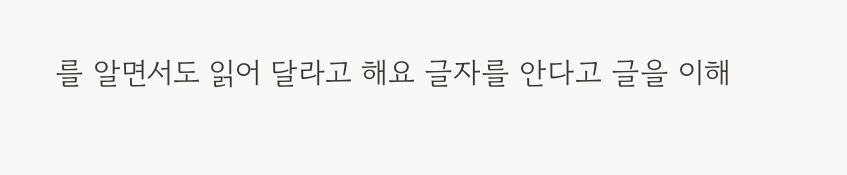를 알면서도 읽어 달라고 해요 글자를 안다고 글을 이해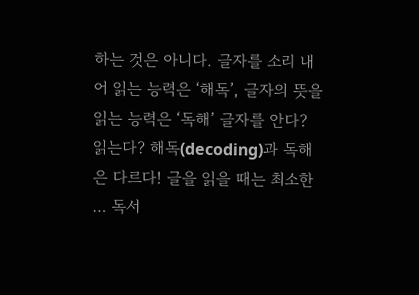하는 것은 아니다. 글자를 소리 내어 읽는 능력은 ‘해독’, 글자의 뜻을 읽는 능력은 ‘독해’ 글자를 안다? 읽는다? 해독(decoding)과 독해은 다르다! 글을 읽을 때는 최소한 … 독서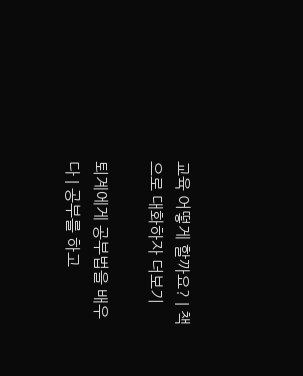교육 어떻게 할까요? | 책으로 대화하자 더보기

퇴계에게 공부법을 배우다 | 공부를 하고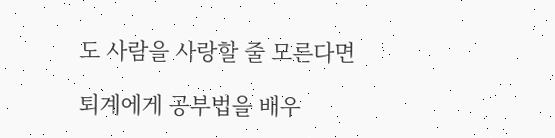도 사람을 사랑할 줄 모른다면

퇴계에게 공부법을 배우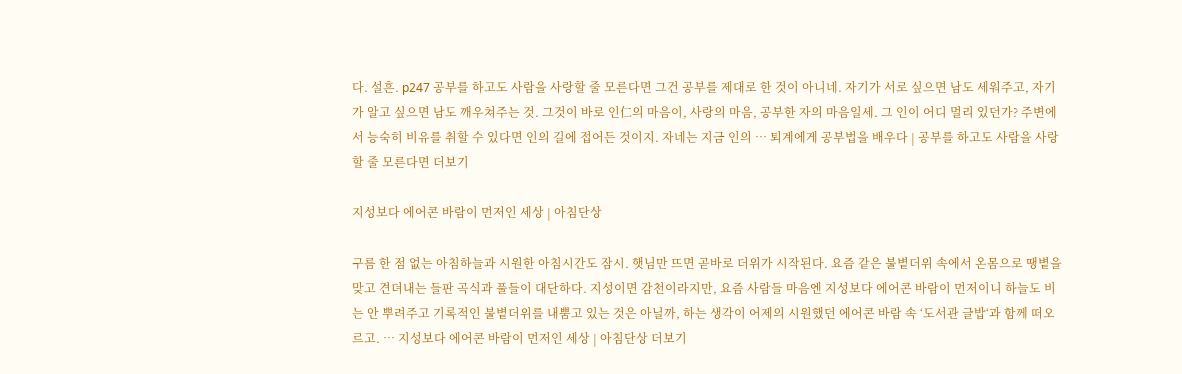다. 설흔. p247 공부를 하고도 사람을 사랑할 줄 모른다면 그건 공부를 제대로 한 것이 아니네. 자기가 서로 싶으면 남도 세워주고, 자기가 알고 싶으면 남도 깨우쳐주는 것. 그것이 바로 인仁의 마음이, 사랑의 마음, 공부한 자의 마음일세. 그 인이 어디 멀리 있던가? 주변에서 능숙히 비유를 취할 수 있다면 인의 길에 접어든 것이지. 자네는 지금 인의 … 퇴계에게 공부법을 배우다 | 공부를 하고도 사람을 사랑할 줄 모른다면 더보기

지성보다 에어콘 바람이 먼저인 세상 | 아침단상

구름 한 점 없는 아침하늘과 시원한 아침시간도 잠시. 햇님만 뜨면 곧바로 더위가 시작된다. 요즘 같은 불볕더위 속에서 온몸으로 땡볕을 맞고 견뎌내는 들판 곡식과 풀들이 대단하다. 지성이면 감천이라지만, 요즘 사람들 마음엔 지성보다 에어콘 바람이 먼저이니 하늘도 비는 안 뿌려주고 기록적인 불볕더위를 내뿜고 있는 것은 아닐까, 하는 생각이 어제의 시원했던 에어콘 바람 속 ‘도서관 글밥‘과 함께 떠오르고. … 지성보다 에어콘 바람이 먼저인 세상 | 아침단상 더보기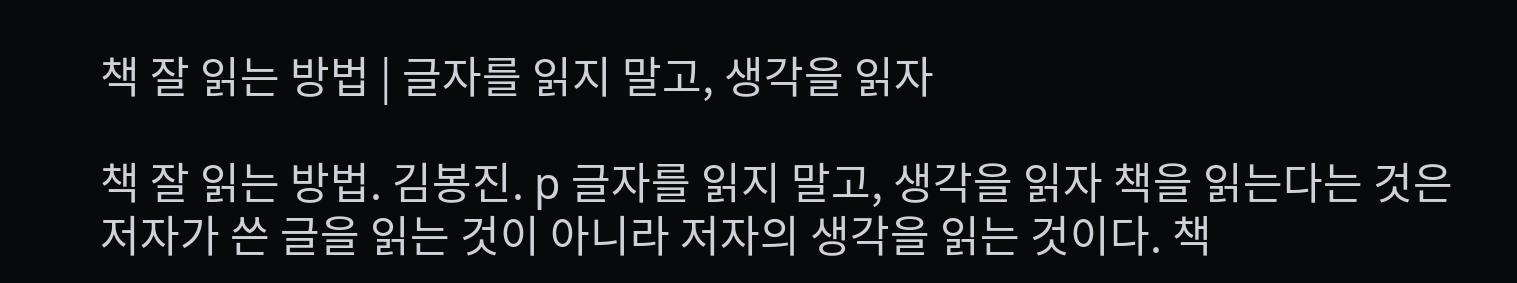책 잘 읽는 방법 | 글자를 읽지 말고, 생각을 읽자

책 잘 읽는 방법. 김봉진. p 글자를 읽지 말고, 생각을 읽자 책을 읽는다는 것은 저자가 쓴 글을 읽는 것이 아니라 저자의 생각을 읽는 것이다. 책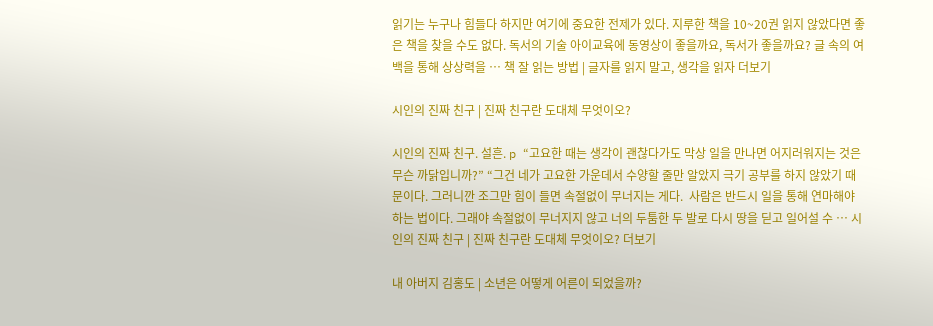읽기는 누구나 힘들다 하지만 여기에 중요한 전제가 있다. 지루한 책을 10~20권 읽지 않았다면 좋은 책을 찾을 수도 없다. 독서의 기술 아이교육에 동영상이 좋을까요, 독서가 좋을까요? 글 속의 여백을 통해 상상력을 … 책 잘 읽는 방법 | 글자를 읽지 말고, 생각을 읽자 더보기

시인의 진짜 친구 | 진짜 친구란 도대체 무엇이오?

시인의 진짜 친구. 설흔. p “고요한 때는 생각이 괜찮다가도 막상 일을 만나면 어지러워지는 것은 무슨 까닭입니까?” “그건 네가 고요한 가운데서 수양할 줄만 알았지 극기 공부를 하지 않았기 때문이다. 그러니깐 조그만 힘이 들면 속절없이 무너지는 게다.  사람은 반드시 일을 통해 연마해야 하는 법이다. 그래야 속절없이 무너지지 않고 너의 두툼한 두 발로 다시 땅을 딛고 일어설 수 … 시인의 진짜 친구 | 진짜 친구란 도대체 무엇이오? 더보기

내 아버지 김홍도 | 소년은 어떻게 어른이 되었을까?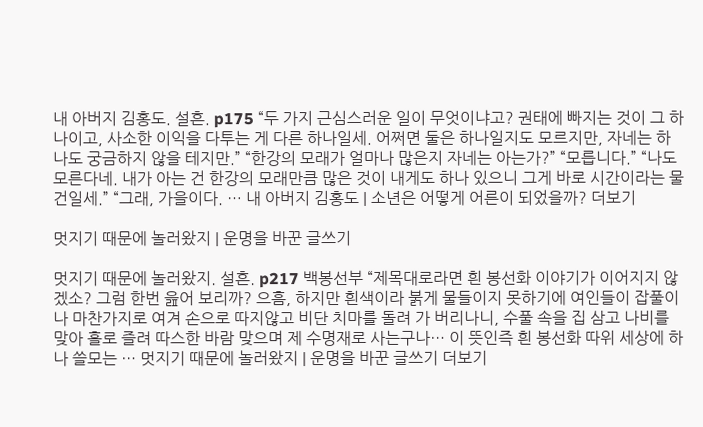내 아버지 김홍도. 설흔. p175 “두 가지 근심스러운 일이 무엇이냐고? 권태에 빠지는 것이 그 하나이고, 사소한 이익을 다투는 게 다른 하나일세. 어쩌면 둘은 하나일지도 모르지만, 자네는 하나도 궁금하지 않을 테지만.” “한강의 모래가 얼마나 많은지 자네는 아는가?” “모릅니다.” “나도 모른다네. 내가 아는 건 한강의 모래만큼 많은 것이 내게도 하나 있으니 그게 바로 시간이라는 물건일세.” “그래, 가을이다. … 내 아버지 김홍도 | 소년은 어떻게 어른이 되었을까? 더보기

멋지기 때문에 놀러왔지 | 운명을 바꾼 글쓰기

멋지기 때문에 놀러왔지. 설흔. p217 백봉선부 “제목대로라면 흰 봉선화 이야기가 이어지지 않겠소? 그럼 한번 읊어 보리까? 으흠, 하지만 흰색이라 붉게 물들이지 못하기에 여인들이 잡풀이나 마찬가지로 여겨 손으로 따지않고 비단 치마를 돌려 가 버리나니, 수풀 속을 집 삼고 나비를 맞아 홀로 즐려 따스한 바람 맞으며 제 수명재로 사는구나… 이 뜻인즉 흰 봉선화 따위 세상에 하나 쓸모는 … 멋지기 때문에 놀러왔지 | 운명을 바꾼 글쓰기 더보기